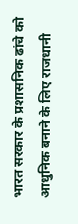भारत सरकार के प्रशासनिक ढांचे को आधुनिक बनाने के लिए राजधानी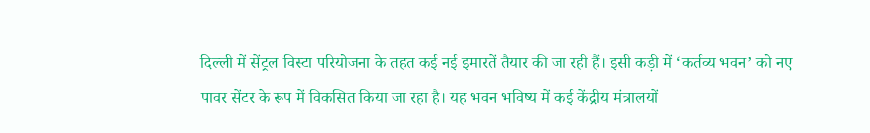दिल्ली में सेंट्रल विस्टा परियोजना के तहत कई नई इमारतें तैयार की जा रही हैं। इसी कड़ी में ‘कर्तव्य भवन’ को नए पावर सेंटर के रूप में विकसित किया जा रहा है। यह भवन भविष्य में कई केंद्रीय मंत्रालयों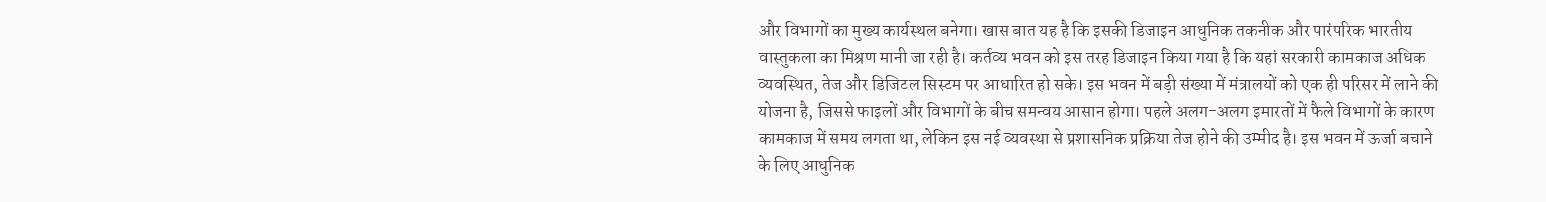और विभागों का मुख्य कार्यस्थल बनेगा। खास बात यह है कि इसकी डिजाइन आधुनिक तकनीक और पारंपरिक भारतीय वास्तुकला का मिश्रण मानी जा रही है। कर्तव्य भवन को इस तरह डिजाइन किया गया है कि यहां सरकारी कामकाज अधिक व्यवस्थित, तेज और डिजिटल सिस्टम पर आधारित हो सके। इस भवन में बड़ी संख्या में मंत्रालयों को एक ही परिसर में लाने की योजना है, जिससे फाइलों और विभागों के बीच समन्वय आसान होगा। पहले अलग-अलग इमारतों में फैले विभागों के कारण कामकाज में समय लगता था, लेकिन इस नई व्यवस्था से प्रशासनिक प्रक्रिया तेज होने की उम्मीद है। इस भवन में ऊर्जा बचाने के लिए आधुनिक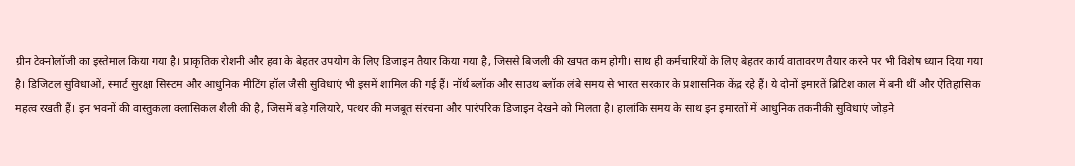ग्रीन टेक्नोलॉजी का इस्तेमाल किया गया है। प्राकृतिक रोशनी और हवा के बेहतर उपयोग के लिए डिजाइन तैयार किया गया है, जिससे बिजली की खपत कम होगी। साथ ही कर्मचारियों के लिए बेहतर कार्य वातावरण तैयार करने पर भी विशेष ध्यान दिया गया है। डिजिटल सुविधाओं, स्मार्ट सुरक्षा सिस्टम और आधुनिक मीटिंग हॉल जैसी सुविधाएं भी इसमें शामिल की गई हैं। नॉर्थ ब्लॉक और साउथ ब्लॉक लंबे समय से भारत सरकार के प्रशासनिक केंद्र रहे हैं। ये दोनों इमारतें ब्रिटिश काल में बनी थीं और ऐतिहासिक महत्व रखती हैं। इन भवनों की वास्तुकला क्लासिकल शैली की है, जिसमें बड़े गलियारे, पत्थर की मजबूत संरचना और पारंपरिक डिजाइन देखने को मिलता है। हालांकि समय के साथ इन इमारतों में आधुनिक तकनीकी सुविधाएं जोड़ने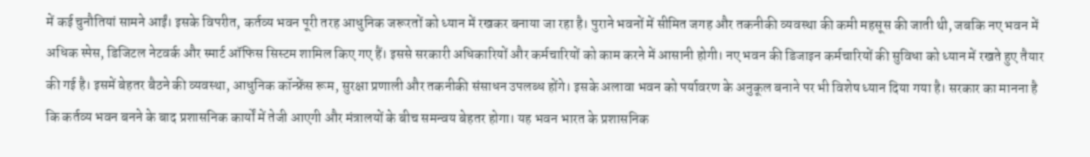में कई चुनौतियां सामने आईं। इसके विपरीत, कर्तव्य भवन पूरी तरह आधुनिक जरूरतों को ध्यान में रखकर बनाया जा रहा है। पुराने भवनों में सीमित जगह और तकनीकी व्यवस्था की कमी महसूस की जाती थी, जबकि नए भवन में अधिक स्पेस, डिजिटल नेटवर्क और स्मार्ट ऑफिस सिस्टम शामिल किए गए हैं। इससे सरकारी अधिकारियों और कर्मचारियों को काम करने में आसानी होगी। नए भवन की डिजाइन कर्मचारियों की सुविधा को ध्यान में रखते हुए तैयार की गई है। इसमें बेहतर बैठने की व्यवस्था, आधुनिक कॉन्फ्रेंस रूम, सुरक्षा प्रणाली और तकनीकी संसाधन उपलब्ध होंगे। इसके अलावा भवन को पर्यावरण के अनुकूल बनाने पर भी विशेष ध्यान दिया गया है। सरकार का मानना है कि कर्तव्य भवन बनने के बाद प्रशासनिक कार्यों में तेजी आएगी और मंत्रालयों के बीच समन्वय बेहतर होगा। यह भवन भारत के प्रशासनिक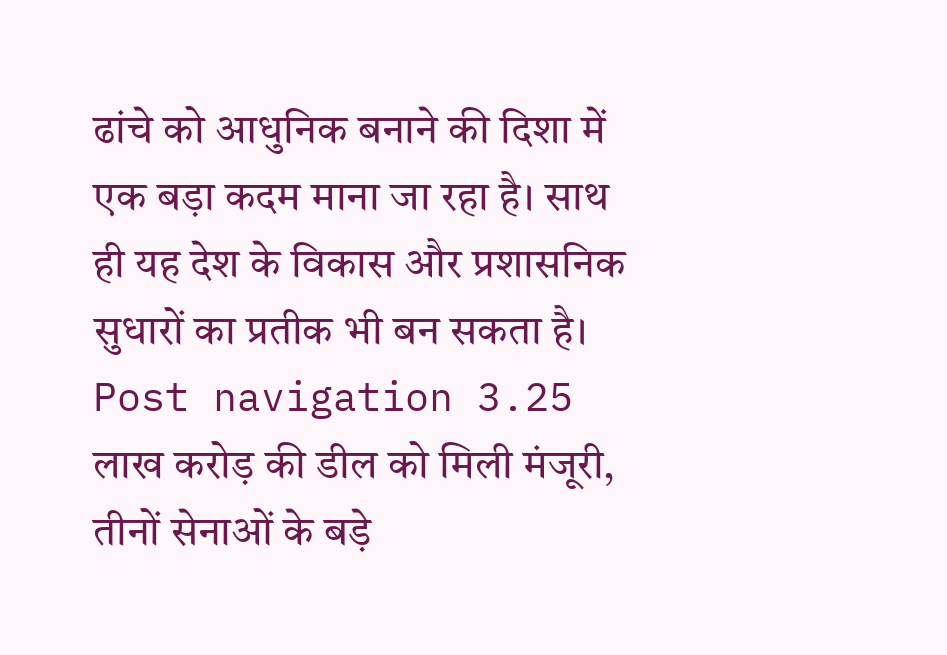ढांचे को आधुनिक बनाने की दिशा में एक बड़ा कदम माना जा रहा है। साथ ही यह देश के विकास और प्रशासनिक सुधारों का प्रतीक भी बन सकता है। Post navigation 3.25 लाख करोड़ की डील को मिली मंजूरी, तीनों सेनाओं के बड़े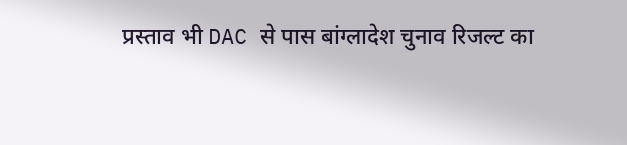प्रस्ताव भी DAC से पास बांग्लादेश चुनाव रिजल्ट का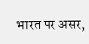भारत पर असर,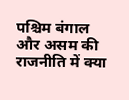पश्चिम बंगाल और असम की राजनीति में क्या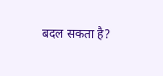बदल सकता है?